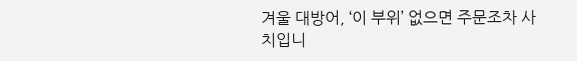겨울 대방어, ‘이 부위’ 없으면 주문조차 사치입니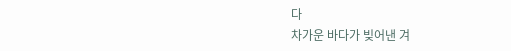다
차가운 바다가 빚어낸 겨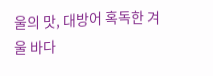울의 맛, 대방어 혹독한 겨울 바다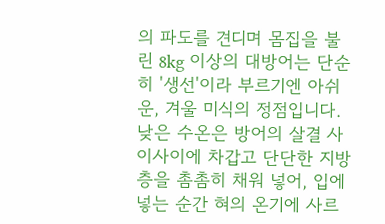의 파도를 견디며 몸집을 불린 8kg 이상의 대방어는 단순히 '생선'이라 부르기엔 아쉬운, 겨울 미식의 정점입니다. 낮은 수온은 방어의 살결 사이사이에 차갑고 단단한 지방층을 촘촘히 채워 넣어, 입에 넣는 순간 혀의 온기에 사르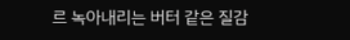르 녹아내리는 버터 같은 질감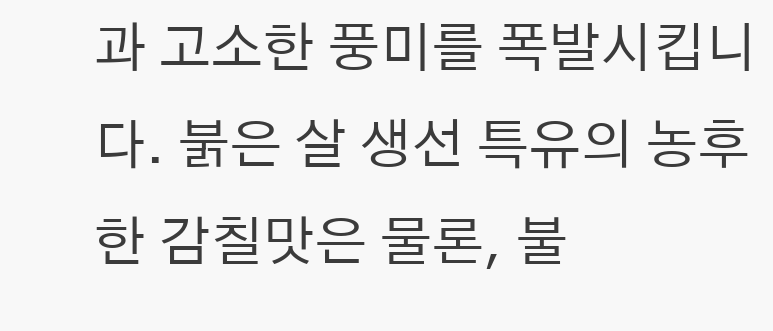과 고소한 풍미를 폭발시킵니다. 붉은 살 생선 특유의 농후한 감칠맛은 물론, 불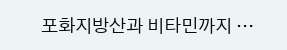포화지방산과 비타민까지 …